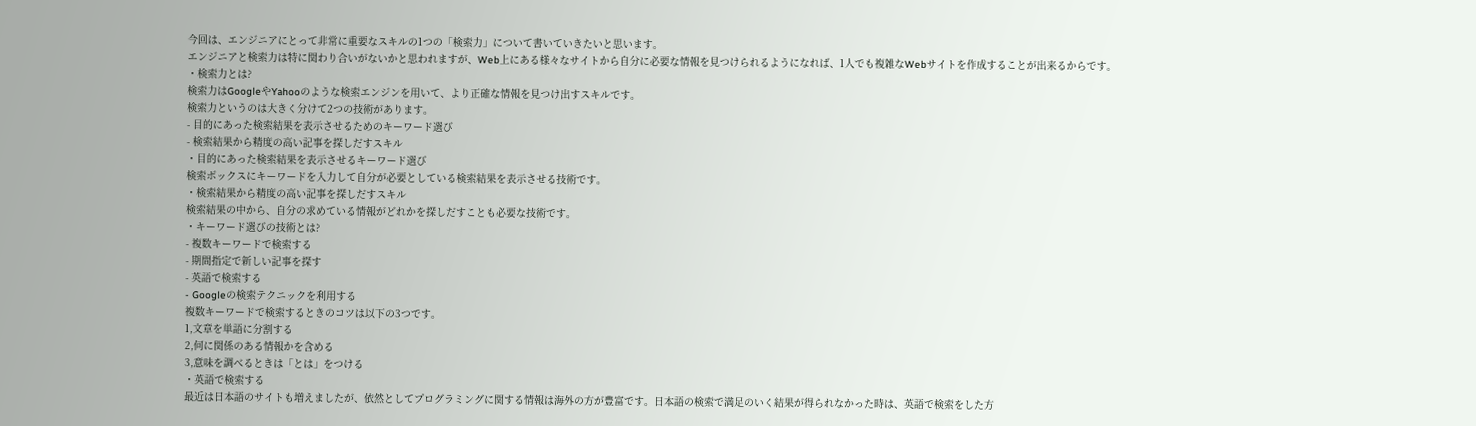今回は、エンジニアにとって非常に重要なスキルの1つの「検索力」について書いていきたいと思います。
エンジニアと検索力は特に関わり合いがないかと思われますが、Web上にある様々なサイトから自分に必要な情報を見つけられるようになれば、1人でも複雑なWebサイトを作成することが出来るからです。
・検索力とは?
検索力はGoogleやYahooのような検索エンジンを用いて、より正確な情報を見つけ出すスキルです。
検索力というのは大きく分けて2つの技術があります。
- 目的にあった検索結果を表示させるためのキーワード選び
- 検索結果から精度の高い記事を探しだすスキル
・目的にあった検索結果を表示させるキーワード選び
検索ボックスにキーワードを入力して自分が必要としている検索結果を表示させる技術です。
・検索結果から精度の高い記事を探しだすスキル
検索結果の中から、自分の求めている情報がどれかを探しだすことも必要な技術です。
・キーワード選びの技術とは?
- 複数キーワードで検索する
- 期間指定で新しい記事を探す
- 英語で検索する
- Googleの検索テクニックを利用する
複数キーワードで検索するときのコツは以下の3つです。
1,文章を単語に分割する
2,何に関係のある情報かを含める
3,意味を調べるときは「とは」をつける
・英語で検索する
最近は日本語のサイトも増えましたが、依然としてプログラミングに関する情報は海外の方が豊富です。日本語の検索で満足のいく結果が得られなかった時は、英語で検索をした方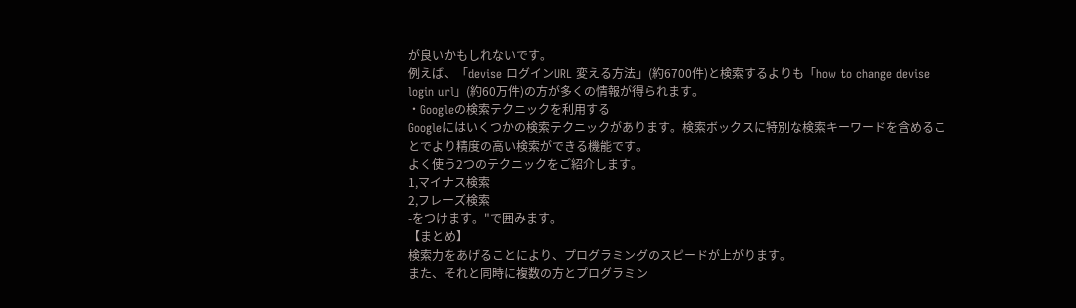が良いかもしれないです。
例えば、「devise ログインURL 変える方法」(約6700件)と検索するよりも「how to change devise login url」(約60万件)の方が多くの情報が得られます。
・Googleの検索テクニックを利用する
Googleにはいくつかの検索テクニックがあります。検索ボックスに特別な検索キーワードを含めることでより精度の高い検索ができる機能です。
よく使う2つのテクニックをご紹介します。
1,マイナス検索
2,フレーズ検索
-をつけます。"で囲みます。
【まとめ】
検索力をあげることにより、プログラミングのスピードが上がります。
また、それと同時に複数の方とプログラミン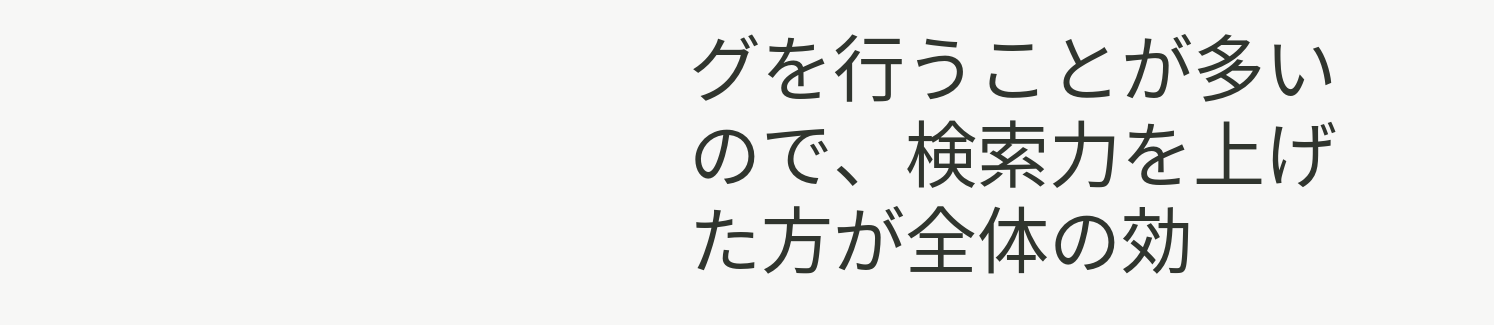グを行うことが多いので、検索力を上げた方が全体の効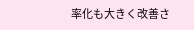率化も大きく改善さ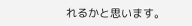れるかと思います。